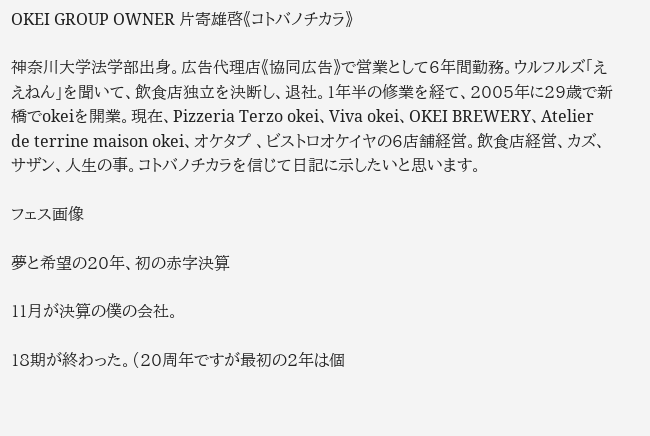OKEI GROUP OWNER 片寄雄啓《コトバノチカラ》

神奈川大学法学部出身。広告代理店《協同広告》で営業として6年間勤務。ウルフルズ「ええねん」を聞いて、飲食店独立を決断し、退社。1年半の修業を経て、2005年に29歳で新橋でokeiを開業。現在、Pizzeria Terzo okei、Viva okei、OKEI BREWERY、Atelier de terrine maison okei、オケタプ 、ビストロオケイヤの6店舗経営。飲食店経営、カズ、サザン、人生の事。コトバノチカラを信じて日記に示したいと思います。

フェス画像

夢と希望の20年、初の赤字決算

11月が決算の僕の会社。

18期が終わった。(20周年ですが最初の2年は個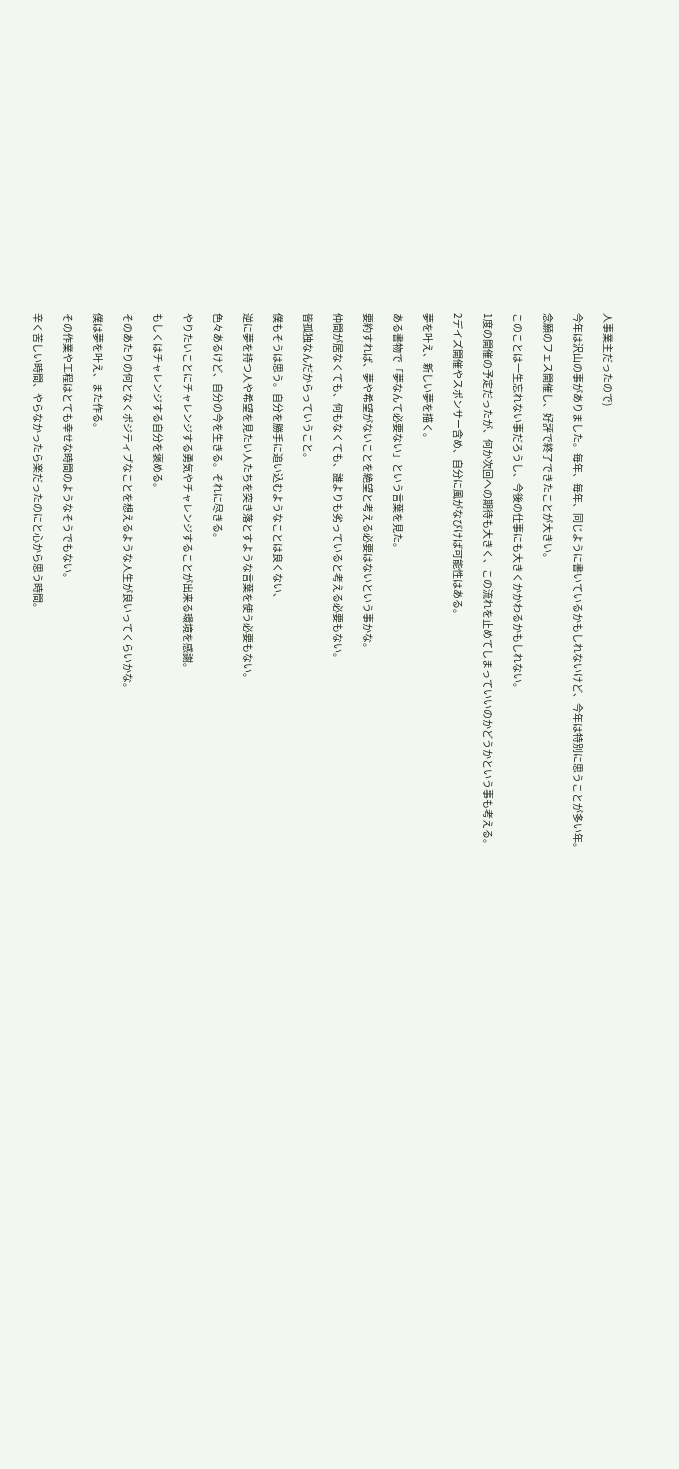人事業主だったので)

今年は沢山の事がありました。毎年、毎年、同じように書いているかもしれないけど、今年は特別に思うことが多い年。

念願のフェス開催し、好評で終了できたことが大きい。

このことは一生忘れない事だろうし、今後の仕事にも大きくかかわるかもしれない。

1度の開催の予定だったが、何か次回への期待も大きく、この流れを止めてしまっていいのかどうかという事も考える。

2デイズ開催やスポンサー含め、自分に風がなびけば可能性はある。

夢を叶え、新しい夢を描く。

ある書物で「夢なんて必要ない」という言葉を見た。

要約すれば、夢や希望がないことを絶望と考える必要はないという事かな。

仲間が居なくても、何もなくても、誰よりも劣っていると考える必要もない。

皆孤独なんだからっていうこと。

僕もそうは思う。自分を勝手に追い込むようなことは良くない、

逆に夢を持つ人や希望を見たい人たちを突き落とすような言葉を使う必要もない。

色々あるけど、自分の今を生きる。それに尽きる。

やりたいことにチャレンジする勇気やチャレンジすることが出来る環境を感謝。

もしくはチャレンジする自分を褒める。

そのあたりの何となくポジティブなことを想えるような人生が良いってくらいかな。

僕は夢を叶え、また作る。

その作業や工程はとても幸せな時間のようなそうでもない。

辛く苦しい時間、やらなかったら楽だったのにと心から思う時間。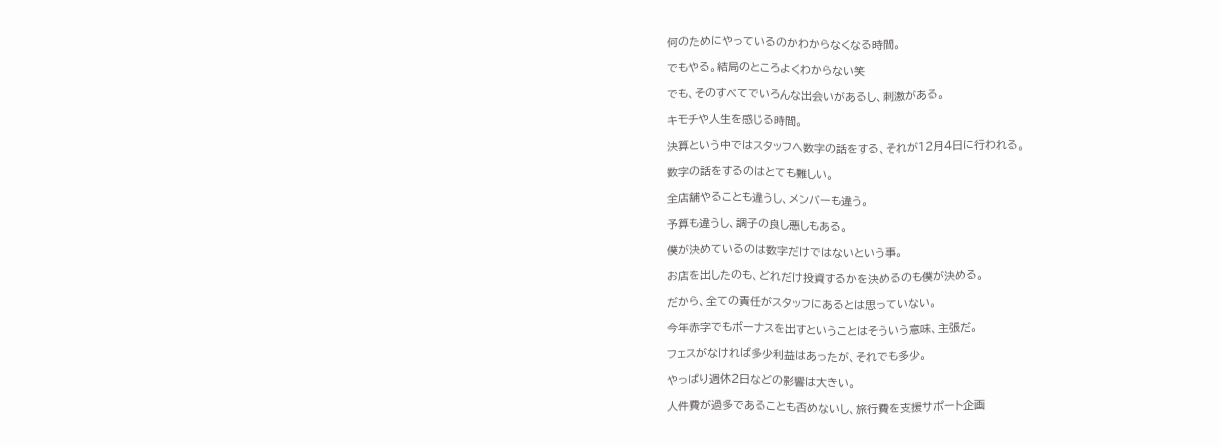何のためにやっているのかわからなくなる時間。

でもやる。結局のところよくわからない笑

でも、そのすべてでいろんな出会いがあるし、刺激がある。

キモチや人生を感じる時間。

決算という中ではスタッフへ数字の話をする、それが12月4日に行われる。

数字の話をするのはとても難しい。

全店舗やることも違うし、メンバーも違う。

予算も違うし、調子の良し悪しもある。

僕が決めているのは数字だけではないという事。

お店を出したのも、どれだけ投資するかを決めるのも僕が決める。

だから、全ての責任がスタッフにあるとは思っていない。

今年赤字でもボーナスを出すということはそういう意味、主張だ。

フェスがなければ多少利益はあったが、それでも多少。

やっぱり週休2日などの影響は大きい。

人件費が過多であることも否めないし、旅行費を支援サポート企画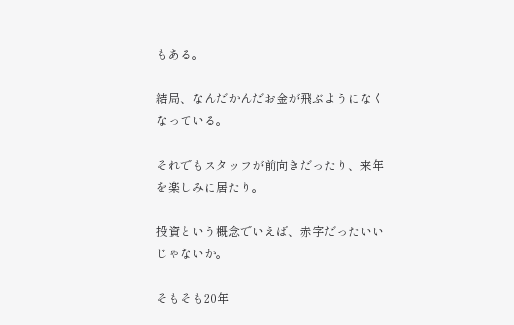もある。

結局、なんだかんだお金が飛ぶようになくなっている。

それでもスタッフが前向きだったり、来年を楽しみに居たり。

投資という概念でいえば、赤字だったいいじゃないか。

そもそも20年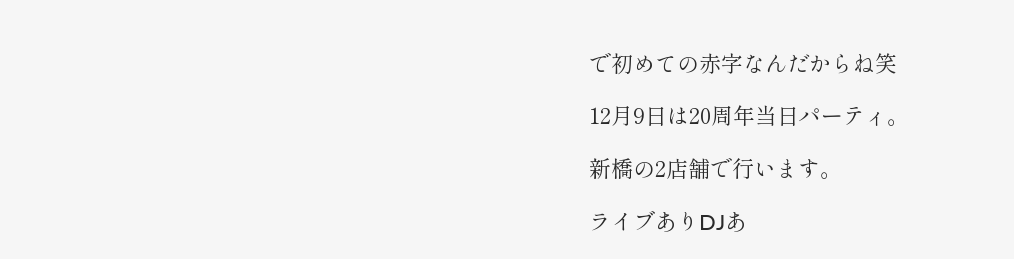で初めての赤字なんだからね笑

12月9日は20周年当日パーティ。

新橋の2店舗で行います。

ライブありDJあ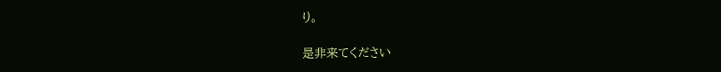り。

是非来てください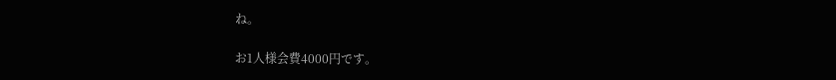ね。

お1人様会費4000円です。